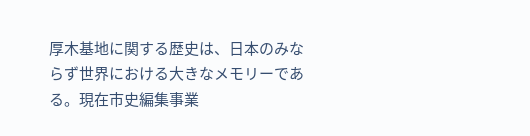厚木基地に関する歴史は、日本のみならず世界における大きなメモリーである。現在市史編集事業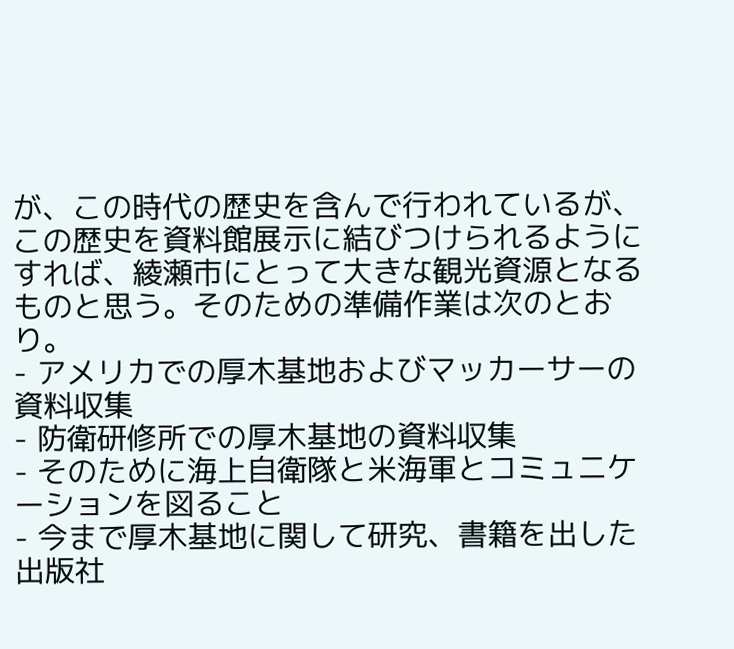が、この時代の歴史を含んで行われているが、この歴史を資料館展示に結びつけられるようにすれば、綾瀬市にとって大きな観光資源となるものと思う。そのための準備作業は次のとおり。
- アメリカでの厚木基地およびマッカーサーの資料収集
- 防衛研修所での厚木基地の資料収集
- そのために海上自衛隊と米海軍とコミュニケーションを図ること
- 今まで厚木基地に関して研究、書籍を出した出版社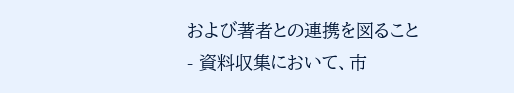および著者との連携を図ること
- 資料収集において、市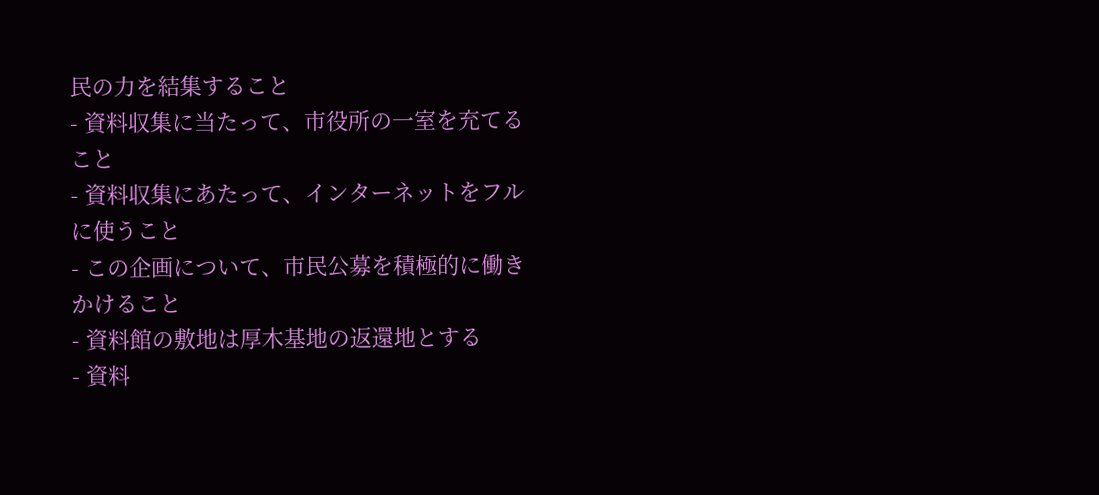民の力を結集すること
- 資料収集に当たって、市役所の一室を充てること
- 資料収集にあたって、インターネットをフルに使うこと
- この企画について、市民公募を積極的に働きかけること
- 資料館の敷地は厚木基地の返還地とする
- 資料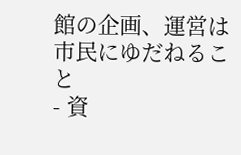館の企画、運営は市民にゆだねること
- 資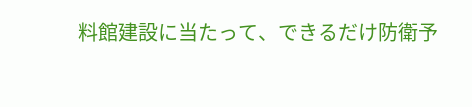料館建設に当たって、できるだけ防衛予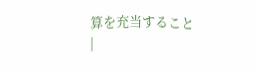算を充当すること
|